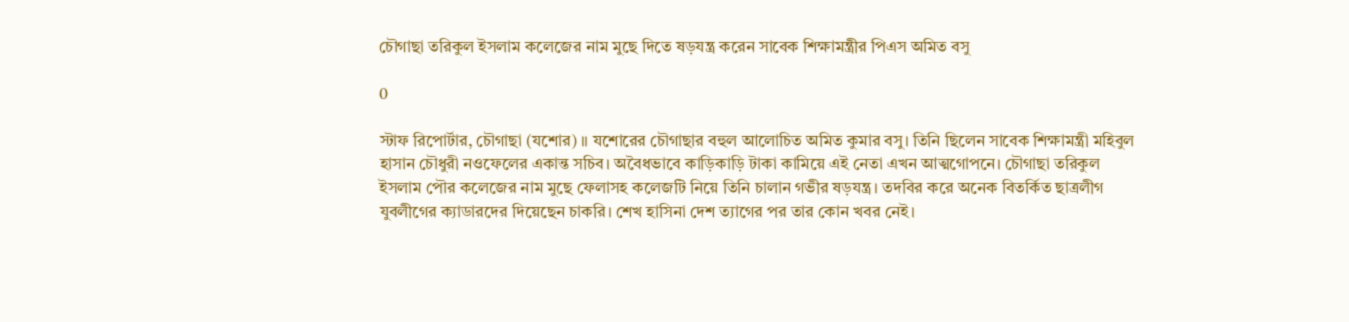চৌগাছা তরিকুল ইসলাম কলেজের নাম মুছে দিতে ষড়যন্ত্র করেন সাবেক শিক্ষামন্ত্রীর পিএস অমিত বসু

0

স্টাফ রিপোর্টার, চৌগাছা (যশোর) ॥ যশোরের চৌগাছার বহুল আলোচিত অমিত কুমার বসু। তিনি ছিলেন সাবেক শিক্ষামন্ত্রী মহিবুল হাসান চৌধুরী নওফেলের একান্ত সচিব। অবৈধভাবে কাড়িকাড়ি টাকা কামিয়ে এই নেতা এখন আত্মগোপনে। চৌগাছা তরিকুল ইসলাম পৌর কলেজের নাম মুছে ফেলাসহ কলেজটি নিয়ে তিনি চালান গভীর ষড়যন্ত্র। তদবির করে অনেক বিতর্কিত ছাত্রলীগ যুবলীগের ক্যাডারদের দিয়েছেন চাকরি। শেখ হাসিনা দেশ ত্যাগের পর তার কোন খবর নেই।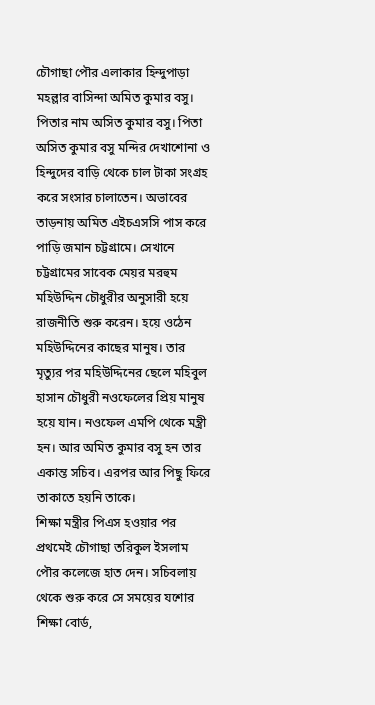চৌগাছা পৌর এলাকার হিন্দুপাড়া মহল্লার বাসিন্দা অমিত কুমার বসু। পিতার নাম অসিত কুমার বসু। পিতা অসিত কুমার বসু মন্দির দেখাশোনা ও হিন্দুদের বাড়ি থেকে চাল টাকা সংগ্রহ করে সংসার চালাতেন। অভাবের তাড়নায় অমিত এইচএসসি পাস করে পাড়ি জমান চট্টগ্রামে। সেখানে চট্টগ্রামের সাবেক মেয়র মরহুম মহিউদ্দিন চৌধুরীর অনুসারী হয়ে রাজনীতি শুরু করেন। হয়ে ওঠেন মহিউদ্দিনের কাছের মানুষ। তার মৃত্যুর পর মহিউদ্দিনের ছেলে মহিবুল হাসান চৌধুরী নওফেলের প্রিয় মানুষ হয়ে যান। নওফেল এমপি থেকে মন্ত্রী হন। আর অমিত কুমার বসু হন তার একান্ত সচিব। এরপর আর পিছু ফিরে তাকাতে হয়নি তাকে।
শিক্ষা মন্ত্রীর পিএস হওয়ার পর প্রথমেই চৌগাছা তরিকুল ইসলাম পৌর কলেজে হাত দেন। সচিবলায় থেকে শুরু করে সে সময়ের যশোর শিক্ষা বোর্ড,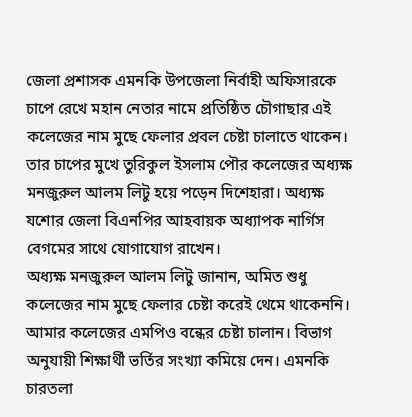জেলা প্রশাসক এমনকি উপজেলা নির্বাহী অফিসারকে চাপে রেখে মহান নেতার নামে প্রতিষ্ঠিত চৌগাছার এই কলেজের নাম মুছে ফেলার প্রবল চেষ্টা চালাতে থাকেন। তার চাপের মুখে তুরিকুল ইসলাম পৌর কলেজের অধ্যক্ষ মনজুরুল আলম লিটু হয়ে পড়েন দিশেহারা। অধ্যক্ষ যশোর জেলা বিএনপির আহবায়ক অধ্যাপক নার্গিস বেগমের সাথে যোগাযোগ রাখেন।
অধ্যক্ষ মনজুরুল আলম লিটু জানান, অমিত শুধু কলেজের নাম মুছে ফেলার চেষ্টা করেই থেমে থাকেননি। আমার কলেজের এমপিও বন্ধের চেষ্টা চালান। বিভাগ অনুযায়ী শিক্ষার্থী ভর্তির সংখ্যা কমিয়ে দেন। এমনকি চারতলা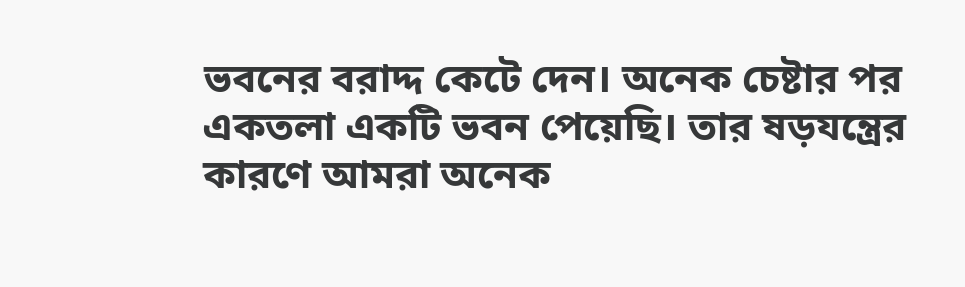ভবনের বরাদ্দ কেটে দেন। অনেক চেষ্টার পর একতলা একটি ভবন পেয়েছি। তার ষড়যন্ত্রের কারণে আমরা অনেক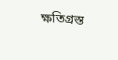ক্ষতিগ্রস্ত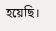হয়েছি।